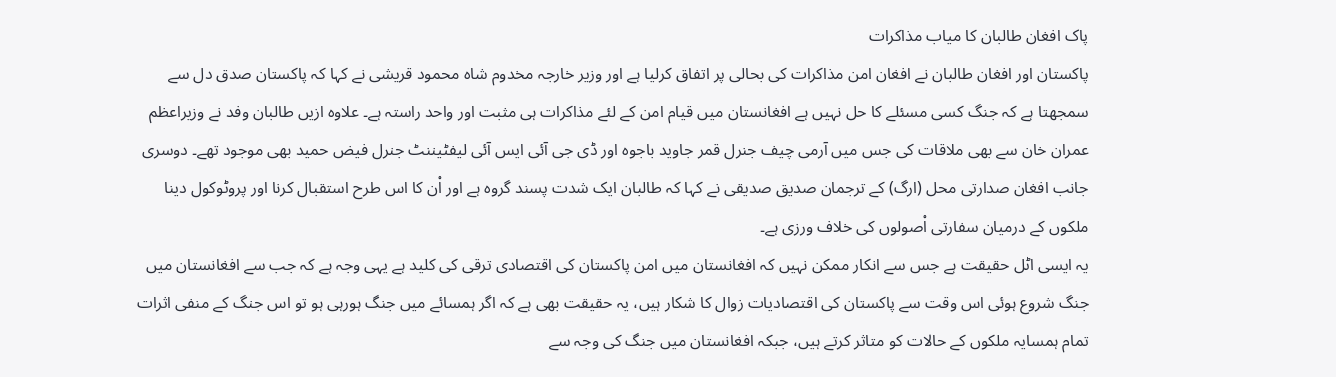پاک افغان طالبان کا میاب مذاکرات
پاکستان اور افغان طالبان نے افغان امن مذاکرات کی بحالی پر اتفاق کرلیا ہے اور وزیر خارجہ مخدوم شاہ محمود قریشی نے کہا کہ پاکستان صدق دل سے سمجھتا ہے کہ جنگ کسی مسئلے کا حل نہیں ہے افغانستان میں قیام امن کے لئے مذاکرات ہی مثبت اور واحد راستہ ہے۔ علاوہ ازیں طالبان وفد نے وزیراعظم عمران خان سے بھی ملاقات کی جس میں آرمی چیف جنرل قمر جاوید باجوہ اور ڈی جی آئی ایس آئی لیفٹیننٹ جنرل فیض حمید بھی موجود تھے۔ دوسری جانب افغان صدارتی محل (ارگ) کے ترجمان صدیق صدیقی نے کہا کہ طالبان ایک شدت پسند گروہ ہے اور اْن کا اس طرح استقبال کرنا اور پروٹوکول دینا ملکوں کے درمیان سفارتی اْصولوں کی خلاف ورزی ہے۔
یہ ایسی اٹل حقیقت ہے جس سے انکار ممکن نہیں کہ افغانستان میں امن پاکستان کی اقتصادی ترقی کی کلید ہے یہی وجہ ہے کہ جب سے افغانستان میں جنگ شروع ہوئی اس وقت سے پاکستان کی اقتصادیات زوال کا شکار ہیں، یہ حقیقت بھی ہے کہ اگر ہمسائے میں جنگ ہورہی ہو تو اس جنگ کے منفی اثرات تمام ہمسایہ ملکوں کے حالات کو متاثر کرتے ہیں، جبکہ افغانستان میں جنگ کی وجہ سے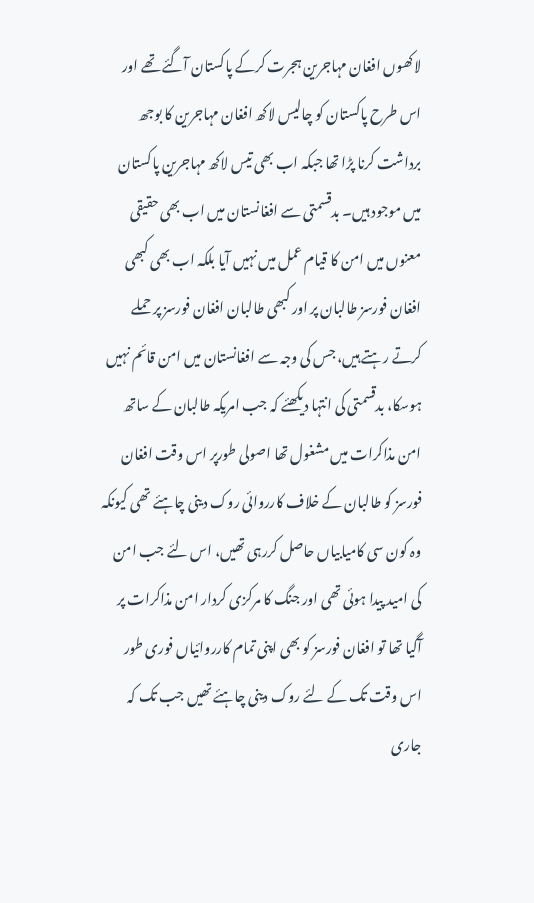لاکھوں افغان مہاجرین ہجرت کرکے پاکستان آگئے تھے اور اس طرح پاکستان کو چالیس لاکھ افغان مہاجرین کا بوجھ برداشت کرنا پڑا تھا جبکہ اب بھی تیس لاکھ مہاجرین پاکستان میں موجود ہیں۔ بدقسمتی سے افغانستان میں اب بھی حقیقی معنوں میں امن کا قیام عمل میں نہیں آیا بلکہ اب بھی کبھی افغان فورسز طالبان پر اور کبھی طالبان افغان فورسز پر حملے کرتے رہتے ہیں، جس کی وجہ سے افغانستان میں امن قائم نہیں ہوسکا، بدقسمتی کی انتہا دیکھئے کہ جب امریکہ طالبان کے ساتھ امن مذاکرات میں مشغول تھا اصولی طورپر اس وقت افغان فورسز کو طالبان کے خلاف کارروائی روک دینی چاہئے تھی کیونکہ وہ کون سی کامیابیاں حاصل کررہی تھیں، اس لئے جب امن کی امید پیدا ہوئی تھی اور جنگ کا مرکزی کردار امن مذاکرات پر آگیا تھا تو افغان فورسز کو بھی اپنی تمام کارروائیاں فوری طور اس وقت تک کے لئے روک دینی چاہئے تھیں جب تک کہ جاری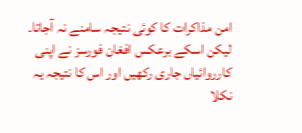امن مذاکرات کا کوئی نتیجہ سامنے نہ آجاتا۔ لیکن اسکے برعکس افغان فورسز نے اپنی کارروائیاں جاری رکھیں اور اس کا نتیجہ یہ نکلا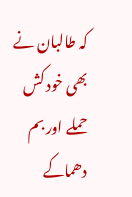کہ طالبان نے بھی خود کش حملے اور بم دھماکے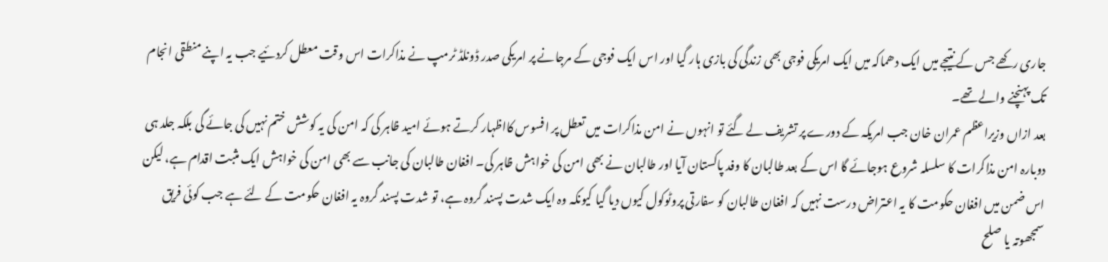جاری رکھے جس کے نتیجے میں ایک دھماکہ میں ایک امریکی فوجی بھی زندگی کی بازی ہار گیا اور اس ایک فوجی کے مرجانے پر امریکی صدر ڈونلڈ ٹرمپ نے مذاکرات اس وقت معطل کردئیے جب یہ اپنے منطقی انجام تک پہنچنے والے تھے۔
بعد ازاں وزیراعظم عمران خان جب امریکہ کے دورے پر تشریف لے گئے تو انہوں نے امن مذاکرات میں تعطل پر افسوس کااظہار کرتے ہوئے امید ظاہر کی کہ امن کی یہ کوشش ختم نہیں کی جائے گی بلکہ جلد ہی دوبارہ امن مذاکرات کا سلسلہ شروع ہوجائے گا اس کے بعد طالبان کا وفد پاکستان آیا اور طالبان نے بھی امن کی خواہش ظاہر کی۔ افغان طالبان کی جانب سے بھی امن کی خواہش ایک مثبت اقدام ہے، لیکن اس ضمن میں افغان حکومت کا یہ اعتراض درست نہیں کہ افغان طالبان کو سفارتی پروٹوکول کیوں دیا گیا کیونکہ وہ ایک شدت پسند گروہ ہے، تو شدت پسند گروہ یہ افغان حکومت کے لئے ہے جب کوئی فریق سمجھوتہ یا صلح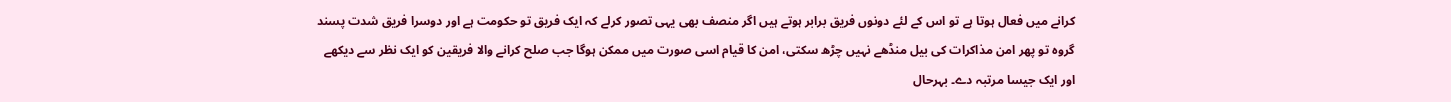کرانے میں فعال ہوتا ہے تو اس کے لئے دونوں فریق برابر ہوتے ہیں اگر منصف بھی یہی تصور کرلے کہ ایک فریق تو حکومت ہے اور دوسرا فریق شدت پسند گروہ تو پھر امن مذاکرات کی بیل منڈھے نہیں چڑھ سکتی، امن کا قیام اسی صورت میں ممکن ہوگا جب صلح کرانے والا فریقین کو ایک نظر سے دیکھے اور ایک جیسا مرتبہ دے۔ بہرحال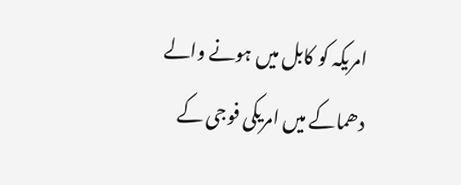امریکہ کو کابل میں ہونے والے دھماکے میں امریکی فوجی کے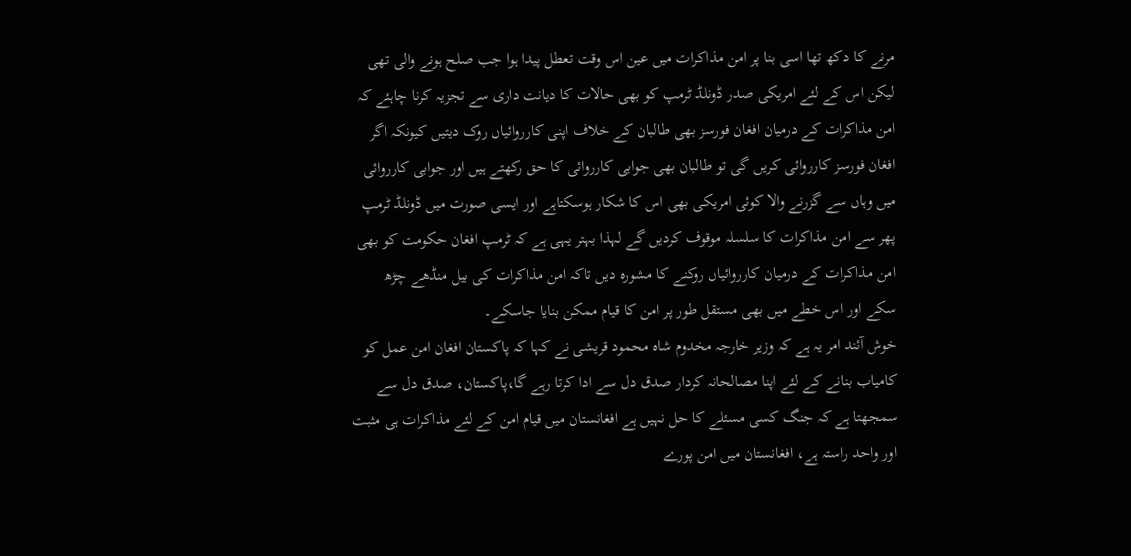مرنے کا دکھ تھا اسی بنا پر امن مذاکرات میں عین اس وقت تعطل پیدا ہوا جب صلح ہونے والی تھی لیکن اس کے لئے امریکی صدر ڈونلڈ ٹرمپ کو بھی حالات کا دیانت داری سے تجزیہ کرنا چاہئے کہ امن مذاکرات کے درمیان افغان فورسز بھی طالبان کے خلاف اپنی کارروائیاں روک دیتیں کیونکہ اگر افغان فورسز کارروائی کریں گی تو طالبان بھی جوابی کارروائی کا حق رکھتے ہیں اور جوابی کارروائی میں وہاں سے گزرنے والا کوئی امریکی بھی اس کا شکار ہوسکتاہے اور ایسی صورت میں ڈونلڈ ٹرمپ پھر سے امن مذاکرات کا سلسلہ موقوف کردیں گے لہذا بہتر یہی ہے کہ ٹرمپ افغان حکومت کو بھی امن مذاکرات کے درمیان کارروائیاں روکنے کا مشورہ دیں تاکہ امن مذاکرات کی بیل منڈھے چڑھ سکے اور اس خطے میں بھی مستقل طور پر امن کا قیام ممکن بنایا جاسکے۔
خوش آئند امر یہ ہے کہ وزیر خارجہ مخدوم شاہ محمود قریشی نے کہا کہ پاکستان افغان امن عمل کو کامیاب بنانے کے لئے اپنا مصالحانہ کردار صدق دل سے ادا کرتا رہے گا،پاکستان، صدق دل سے سمجھتا ہے کہ جنگ کسی مسئلے کا حل نہیں ہے افغانستان میں قیام امن کے لئے مذاکرات ہی مثبت اور واحد راستہ ہے، افغانستان میں امن پورے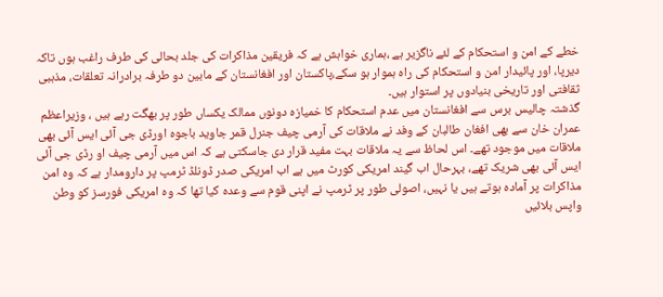خطے کے امن و استحکام کے لئے ناگزیر ہے ،ہماری خواہش ہے کہ فریقین مذاکرات کی جلد بحالی کی طرف راغب ہوں تاکہ دیرپا، اور پائیدار امن و استحکام کی راہ ہموار ہو سکے،پاکستان اور افغانستان کے مابین دو طرفہ برادرانہ تعلقات، مذہبی ثقافتی اور تاریخی بنیادوں پر استوار ہیں۔
گذشتہ چالیس برس سے افغانستان میں عدم استحکام کا خمیازہ دونوں ممالک یکساں طور پر بھگت رہے ہیں ، وزیراعظم عمران خان سے بھی افغان طالبان کے وفد نے ملاقات کی آرمی چیف جنرل قمر جاوید باجوہ اورڈی جی آئی ایس آئی بھی ملاقات میں موجود تھے۔ اس لحاظ سے یہ ملاقات بہت مفید قرار دی جاسکتی ہے کہ اس میں آرمی چیف او رڈی جی آئی ایس آئی بھی شریک تھے، بہرحال اب گیند امریکی کورٹ میں ہے اب امریکی صدر ڈونلڈ ٹرمپ پر دارومدار ہے کہ وہ امن مذاکرات پر آمادہ ہوتے ہیں یا نہیں، اصولی طور پر ٹرمپ نے اپنی قوم سے وعدہ کیا تھا کہ وہ امریکی فورسز کو وطن واپس بلائیں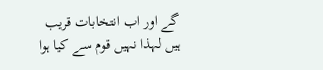گے اور اب انتخابات قریب ہیں لہذا نہیں قوم سے کیا ہوا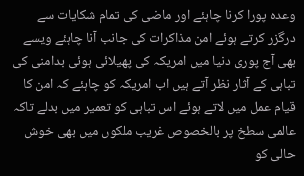وعدہ پورا کرنا چاہئے اور ماضی کی تمام شکایات سے درگزر کرتے ہوئے امن مذاکرات کی جانب آنا چاہئے ویسے بھی آج پوری دنیا میں امریکہ کی پھیلائی ہوئی بدامنی کی تباہی کے آثار نظر آتے ہیں اب امریکہ کو چاہئے کہ امن کا قیام عمل میں لاتے ہوئے اس تباہی کو تعمیر میں بدلے تاکہ عالمی سطخ پر بالخصوص غریب ملکوں میں بھی خوش حالی کو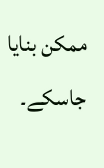ممکن بنایا جاسکے۔